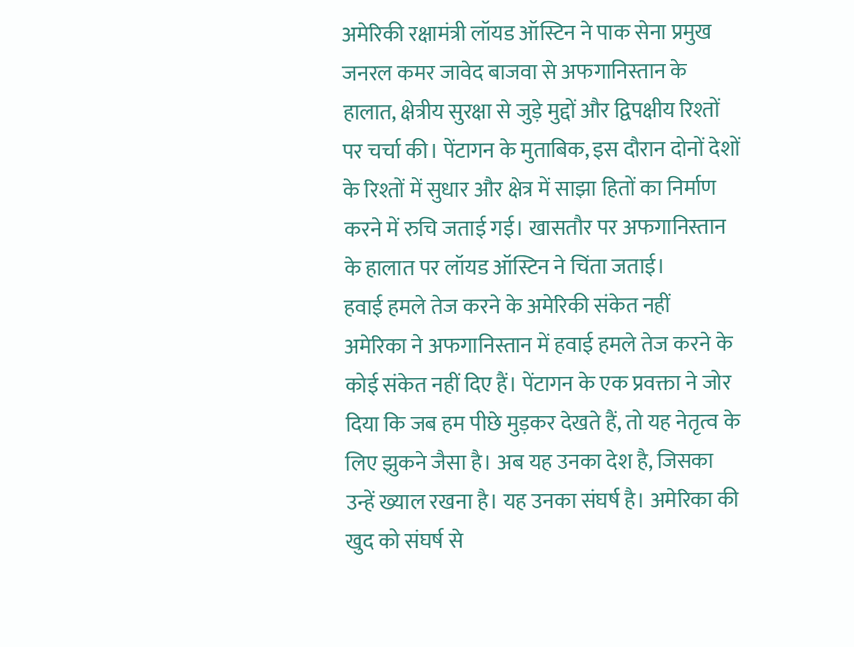अमेरिकी रक्षामंत्री लॉयड ऑस्टिन ने पाक सेना प्रमुख जनरल कमर जावेद बाजवा से अफगानिस्तान के हालात, क्षेत्रीय सुरक्षा से जुड़े मुद्दों और द्विपक्षीय रिश्तों पर चर्चा की। पेंटागन के मुताबिक, इस दौरान दोनों देशों के रिश्तों में सुधार और क्षेत्र में साझा हितों का निर्माण करने में रुचि जताई गई। खासतौर पर अफगानिस्तान के हालात पर लॉयड ऑस्टिन ने चिंता जताई।
हवाई हमले तेज करने के अमेरिकी संकेत नहीं
अमेरिका ने अफगानिस्तान में हवाई हमले तेज करने के कोई संकेत नहीं दिए हैं। पेंटागन के एक प्रवक्ता ने जोर दिया कि जब हम पीछे मुड़कर देखते हैं, तो यह नेतृत्व के लिए झुकने जैसा है। अब यह उनका देश है, जिसका उन्हें ख्याल रखना है। यह उनका संघर्ष है। अमेरिका की खुद को संघर्ष से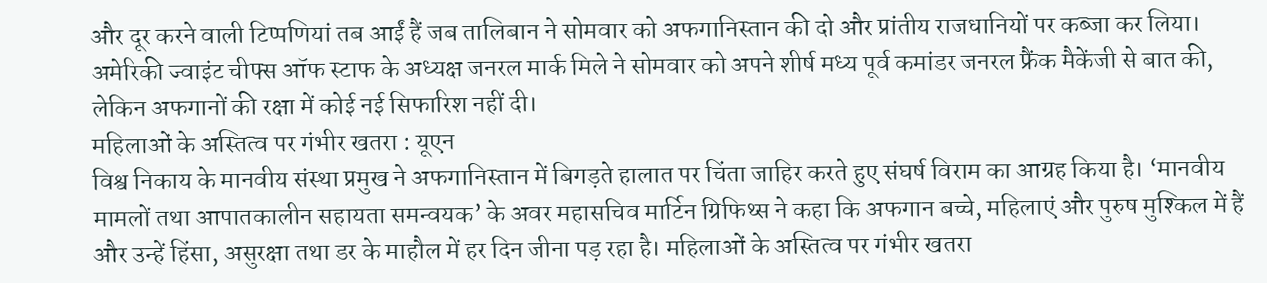और दूर करने वाली टिप्पणियां तब आईं हैं जब तालिबान ने सोमवार को अफगानिस्तान की दो और प्रांतीय राजधानियों पर कब्जा कर लिया। अमेरिकी ज्वाइंट चीफ्स ऑफ स्टाफ के अध्यक्ष जनरल मार्क मिले ने सोमवार को अपने शीर्ष मध्य पूर्व कमांडर जनरल फ्रैंक मैकेंजी से बात की, लेकिन अफगानों की रक्षा में कोई नई सिफारिश नहीं दी।
महिलाओं के अस्तित्व पर गंभीर खतरा : यूएन
विश्व निकाय के मानवीय संस्था प्रमुख ने अफगानिस्तान में बिगड़ते हालात पर चिंता जाहिर करते हुए संघर्ष विराम का आग्रह किया है। ‘मानवीय मामलों तथा आपातकालीन सहायता समन्वयक’ के अवर महासचिव मार्टिन ग्रिफिथ्स ने कहा कि अफगान बच्चे, महिलाएं और पुरुष मुश्किल में हैं और उन्हें हिंसा, असुरक्षा तथा डर के माहौल में हर दिन जीना पड़ रहा है। महिलाओं के अस्तित्व पर गंभीर खतरा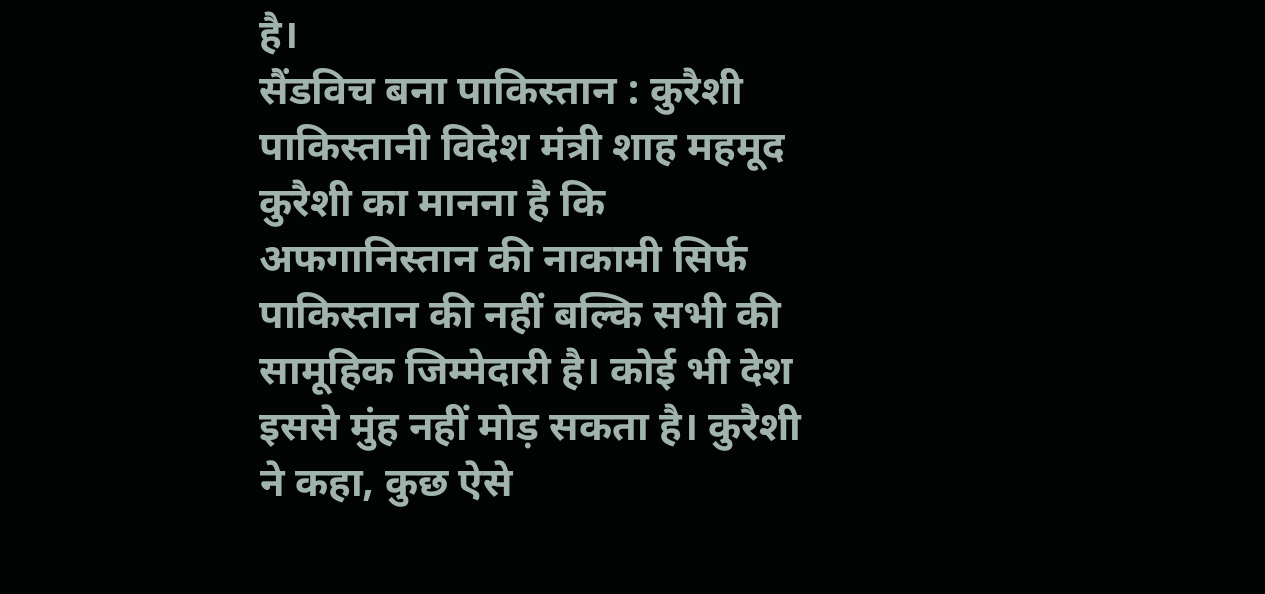है।
सैंडविच बना पाकिस्तान : कुरैशी
पाकिस्तानी विदेश मंत्री शाह महमूद कुरैशी का मानना है कि अफगानिस्तान की नाकामी सिर्फ पाकिस्तान की नहीं बल्कि सभी की सामूहिक जिम्मेदारी है। कोई भी देश इससे मुंह नहीं मोड़ सकता है। कुरैशी ने कहा, कुछ ऐसे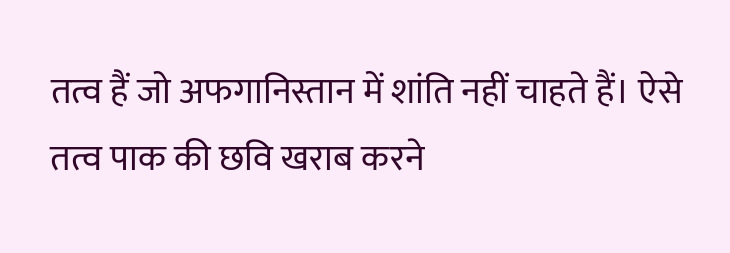तत्व हैं जो अफगानिस्तान में शांति नहीं चाहते हैं। ऐसे तत्व पाक की छवि खराब करने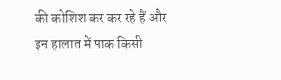की कोशिश कर कर रहे हैं और इन हालात में पाक किसी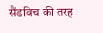सैंडविच की तरह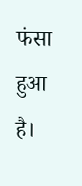फंसा हुआ है।